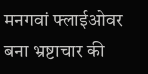मनगवां फ्लाईओवर बना भ्रष्टाचार की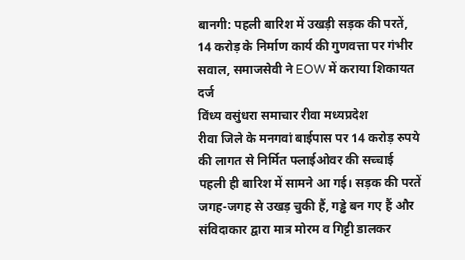बानगी: पहली बारिश में उखड़ी सड़क की परतें, 14 करोड़ के निर्माण कार्य की गुणवत्ता पर गंभीर सवाल, समाजसेवी ने EOW में कराया शिकायत दर्ज
विंध्य वसुंधरा समाचार रीवा मध्यप्रदेश
रीवा जिले के मनगवां बाईपास पर 14 करोड़ रुपये की लागत से निर्मित फ्लाईओवर की सच्चाई पहली ही बारिश में सामने आ गई। सड़क की परतें जगह-जगह से उखड़ चुकी हैं, गड्ढे बन गए हैं और संविदाकार द्वारा मात्र मोरम व गिट्टी डालकर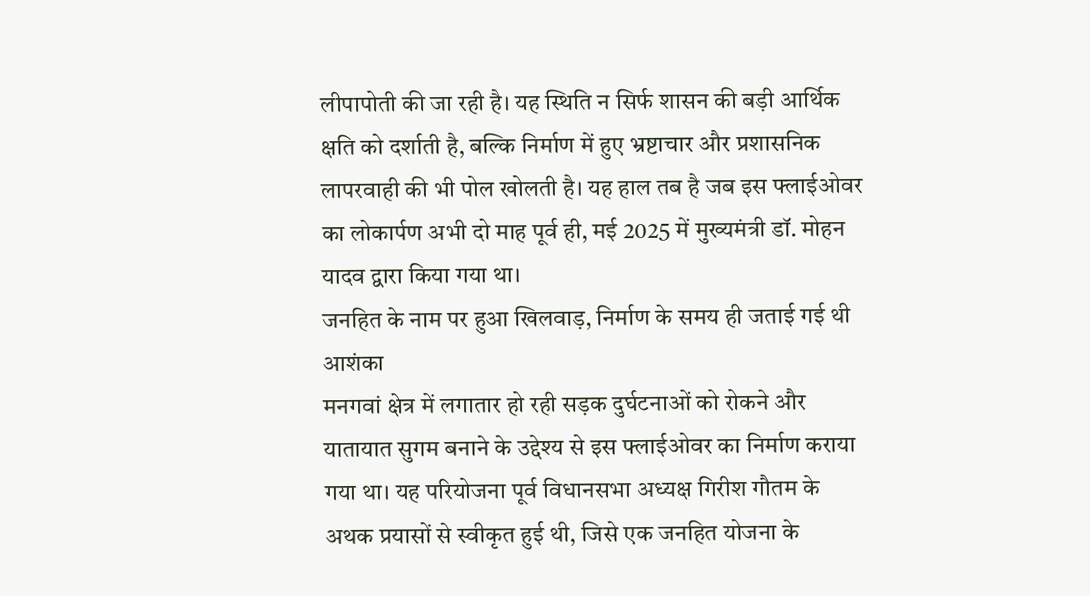लीपापोती की जा रही है। यह स्थिति न सिर्फ शासन की बड़ी आर्थिक क्षति को दर्शाती है, बल्कि निर्माण में हुए भ्रष्टाचार और प्रशासनिक लापरवाही की भी पोल खोलती है। यह हाल तब है जब इस फ्लाईओवर का लोकार्पण अभी दो माह पूर्व ही, मई 2025 में मुख्यमंत्री डॉ. मोहन यादव द्वारा किया गया था।
जनहित के नाम पर हुआ खिलवाड़, निर्माण के समय ही जताई गई थी आशंका
मनगवां क्षेत्र में लगातार हो रही सड़क दुर्घटनाओं को रोकने और यातायात सुगम बनाने के उद्देश्य से इस फ्लाईओवर का निर्माण कराया गया था। यह परियोजना पूर्व विधानसभा अध्यक्ष गिरीश गौतम के अथक प्रयासों से स्वीकृत हुई थी, जिसे एक जनहित योजना के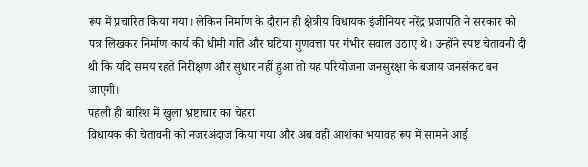रूप में प्रचारित किया गया। लेकिन निर्माण के दौरान ही क्षेत्रीय विधायक इंजीनियर नरेंद्र प्रजापति ने सरकार को पत्र लिखकर निर्माण कार्य की धीमी गति और घटिया गुणवत्ता पर गंभीर सवाल उठाए थे। उन्होंने स्पष्ट चेतावनी दी थी कि यदि समय रहते निरीक्षण और सुधार नहीं हुआ तो यह परियोजना जनसुरक्षा के बजाय जनसंकट बन जाएगी।
पहली ही बारिश में खुला भ्रष्टाचार का चेहरा
विधायक की चेतावनी को नजरअंदाज किया गया और अब वही आशंका भयावह रूप में सामने आई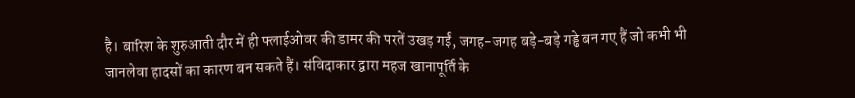है। बारिश के शुरुआती दौर में ही फ्लाईओवर की डामर की परतें उखड़ गईं, जगह-जगह बड़े-बड़े गड्ढे बन गए हैं जो कभी भी जानलेवा हादसों का कारण बन सकते हैं। संविदाकार द्वारा महज खानापूर्ति के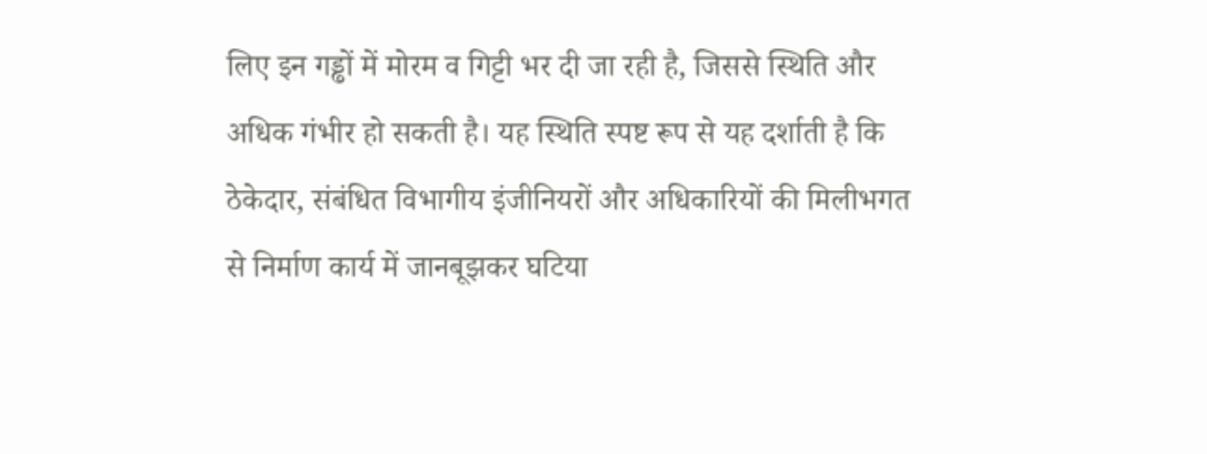लिए इन गड्ढों में मोरम व गिट्टी भर दी जा रही है, जिससे स्थिति और अधिक गंभीर हो सकती है। यह स्थिति स्पष्ट रूप से यह दर्शाती है कि ठेकेदार, संबंधित विभागीय इंजीनियरों और अधिकारियों की मिलीभगत से निर्माण कार्य में जानबूझकर घटिया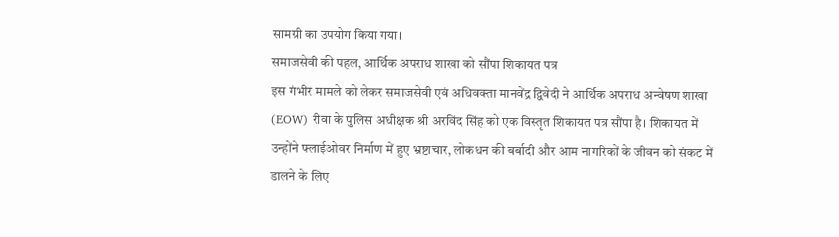सामग्री का उपयोग किया गया।
समाजसेवी की पहल, आर्थिक अपराध शाखा को सौंपा शिकायत पत्र
इस गंभीर मामले को लेकर समाजसेवी एवं अधिवक्ता मानवेंद्र द्विवेदी ने आर्थिक अपराध अन्वेषण शाखा (EOW) रीवा के पुलिस अधीक्षक श्री अरविंद सिंह को एक विस्तृत शिकायत पत्र सौंपा है। शिकायत में उन्होंने फ्लाईओवर निर्माण में हुए भ्रष्टाचार, लोकधन की बर्बादी और आम नागरिकों के जीवन को संकट में डालने के लिए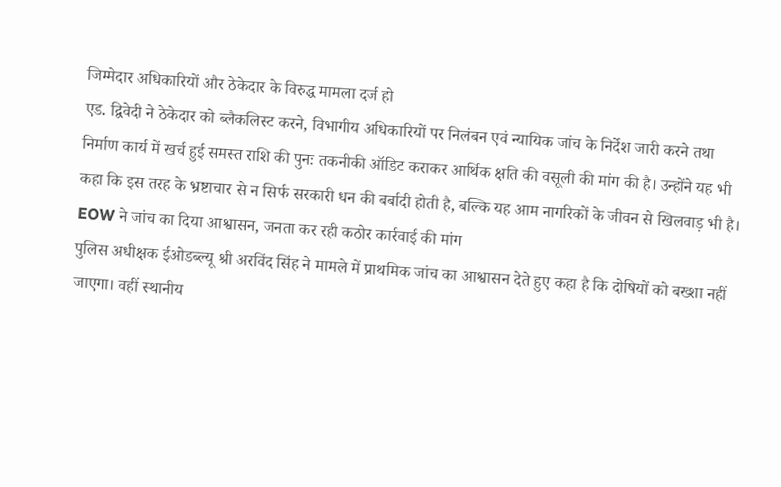जिम्मेदार अधिकारियों और ठेकेदार के विरुद्ध मामला दर्ज हो
एड. द्विवेदी ने ठेकेदार को ब्लैकलिस्ट करने, विभागीय अधिकारियों पर निलंबन एवं न्यायिक जांच के निर्देश जारी करने तथा निर्माण कार्य में खर्च हुई समस्त राशि की पुनः तकनीकी ऑडिट कराकर आर्थिक क्षति की वसूली की मांग की है। उन्होंने यह भी कहा कि इस तरह के भ्रष्टाचार से न सिर्फ सरकारी धन की बर्बादी होती है, बल्कि यह आम नागरिकों के जीवन से खिलवाड़ भी है।
EOW ने जांच का दिया आश्वासन, जनता कर रही कठोर कार्रवाई की मांग
पुलिस अधीक्षक ईओडब्ल्यू श्री अरविंद सिंह ने मामले में प्राथमिक जांच का आश्वासन देते हुए कहा है कि दोषियों को बख्शा नहीं जाएगा। वहीं स्थानीय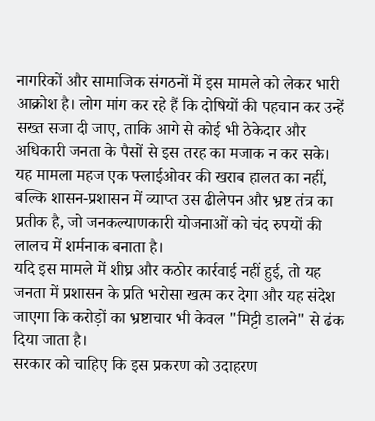नागरिकों और सामाजिक संगठनों में इस मामले को लेकर भारी आक्रोश है। लोग मांग कर रहे हैं कि दोषियों की पहचान कर उन्हें सख्त सजा दी जाए, ताकि आगे से कोई भी ठेकेदार और अधिकारी जनता के पैसों से इस तरह का मजाक न कर सके।
यह मामला महज एक फ्लाईओवर की खराब हालत का नहीं, बल्कि शासन-प्रशासन में व्याप्त उस ढीलेपन और भ्रष्ट तंत्र का प्रतीक है, जो जनकल्याणकारी योजनाओं को चंद रुपयों की लालच में शर्मनाक बनाता है।
यदि इस मामले में शीघ्र और कठोर कार्रवाई नहीं हुई, तो यह जनता में प्रशासन के प्रति भरोसा खत्म कर देगा और यह संदेश जाएगा कि करोड़ों का भ्रष्टाचार भी केवल "मिट्टी डालने" से ढंक दिया जाता है।
सरकार को चाहिए कि इस प्रकरण को उदाहरण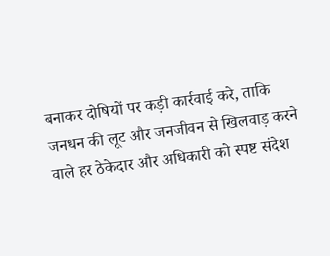बनाकर दोषियों पर कड़ी कार्रवाई करे, ताकि जनधन की लूट और जनजीवन से खिलवाड़ करने वाले हर ठेकेदार और अधिकारी को स्पष्ट संदेश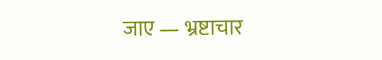जाए — भ्रष्टाचार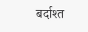बर्दाश्त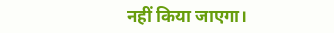नहीं किया जाएगा।